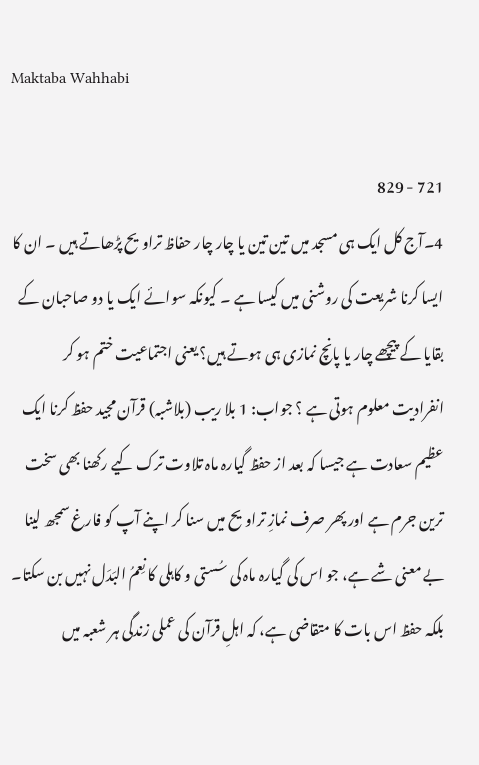Maktaba Wahhabi

721 - 829
4۔آج کل ایک ہی مسجد میں تین تین یا چار چار حفاظ تراویح پڑھاتے ہیں ۔ ان کا ایسا کرنا شریعت کی روشنی میں کیسا ہے ۔ کیونکہ سوائے ایک یا دو صاحبان کے بقایا کے پیچھے چار یا پانچ نمازی ہی ہوتے ہیں؟ یعنی اجتماعیت ختم ہو کر انفرادیت معلوم ہوتی ہے ؟ جواب: 1 بلا ریب (بلاشبہ) قرآن مجید حفظ کرنا ایک عظیم سعادت ہے جیسا کہ بعد از حفظ گیارہ ماہ تلاوت ترک کیے رکھنا بھی سخت ترین جرم ہے اور پھر صرف نمازِ تراویح میں سنا کر اپنے آپ کو فارغ سمجھ لینا بے معنی شے ہے، جو اس کی گیارہ ماہ کی سُستی و کاہلی کا نِعمُ البَدَل نہیں بن سکتا۔ بلکہ حفظ اس بات کا متقاضی ہے، کہ اہلِ قرآن کی عملی زندگی ہر شعبہ میں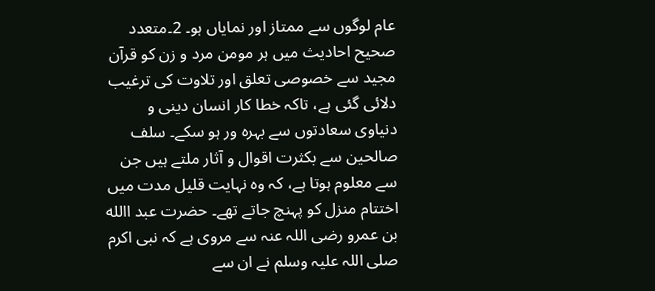عام لوگوں سے ممتاز اور نمایاں ہو۔ 2۔متعدد صحیح احادیث میں ہر مومن مرد و زن کو قرآن مجید سے خصوصی تعلق اور تلاوت کی ترغیب دلائی گئی ہے، تاکہ خطا کار انسان دینی و دنیاوی سعادتوں سے بہرہ ور ہو سکے۔ سلف صالحین سے بکثرت اقوال و آثار ملتے ہیں جن سے معلوم ہوتا ہے، کہ وہ نہایت قلیل مدت میں اختتام منزل کو پہنچ جاتے تھے۔ حضرت عبد االله بن عمرو رضی اللہ عنہ سے مروی ہے کہ نبی اکرم صلی اللہ علیہ وسلم نے ان سے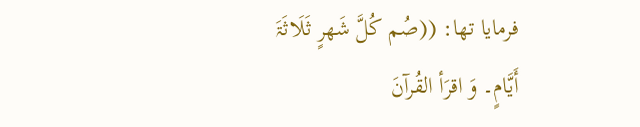فرمایا تھا: ((صُم کُلَّ شَھرٍ ثَلَاثَۃَ أَیَّامٍ۔ وَ اقرَأ القُرآنَ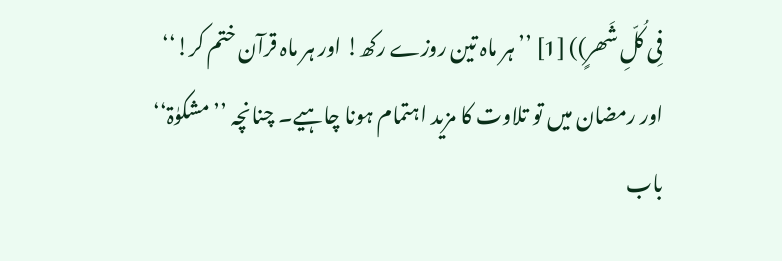فِی کُلِّ شَھرٍ)) [1] ’’ہر ماہ تین روزے رکھ! اور ہر ماہ قرآن ختم کر!‘‘ اور رمضان میں تو تلاوت کا مزید اہتمام ہونا چاہیے۔ چنانچہ ’’مشکوٰۃ‘‘ باب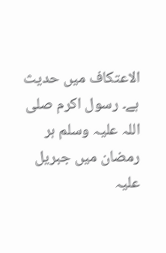الاعتکاف میں حدیث ہے۔ رسول اکرم صلی اللہ علیہ وسلم ہر رمضان میں جبریل علیہ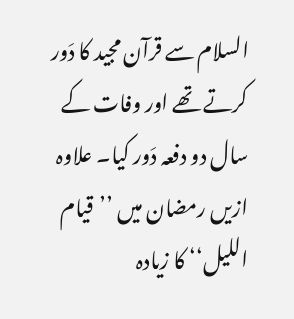السلام سے قرآن مجید کا دَور کرتے تھے اور وفات کے سال دو دفعہ دَور کیا۔ علاوہ ازیں رمضان میں ’’قیام اللیل‘‘ کا زیادہ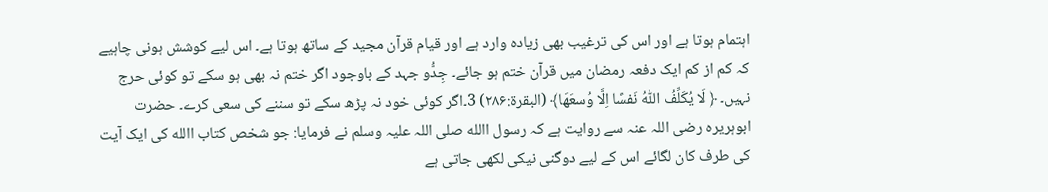اہتمام ہوتا ہے اور اس کی ترغیب بھی زیادہ وارد ہے اور قیام قرآن مجید کے ساتھ ہوتا ہے۔ اس لیے کوشش ہونی چاہیے کہ کم از کم ایک دفعہ رمضان میں قرآن ختم ہو جائے۔ جِدُّو جہد کے باوجود اگر ختم نہ بھی ہو سکے تو کوئی حرج نہیں۔ ﴿ لَا یُکَلِّفُ اللّٰہُ نَفسًا اِلَّا وُسعَھَا﴾ (البقرۃ:۲۸۶) 3۔اگر کوئی خود نہ پڑھ سکے تو سننے کی سعی کرے۔ حضرت ابوہریرہ رضی اللہ عنہ سے روایت ہے کہ رسول االله صلی اللہ علیہ وسلم نے فرمایا: جو شخص کتاب االله کی ایک آیت کی طرف کان لگائے اس کے لیے دوگنی نیکی لکھی جاتی ہے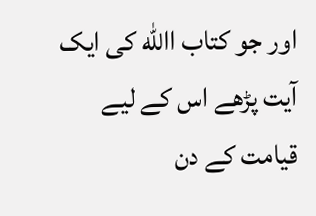اور جو کتاب االله کی ایک آیت پڑھے اس کے لیے قیامت کے دن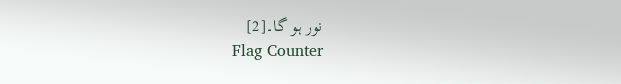نور ہو گا۔[2]
Flag Counter